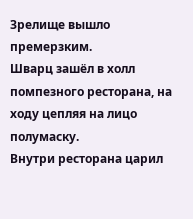Зрелище вышло премерзким.
Шварц зашёл в холл помпезного ресторана, на ходу цепляя на лицо полумаску.
Внутри ресторана царил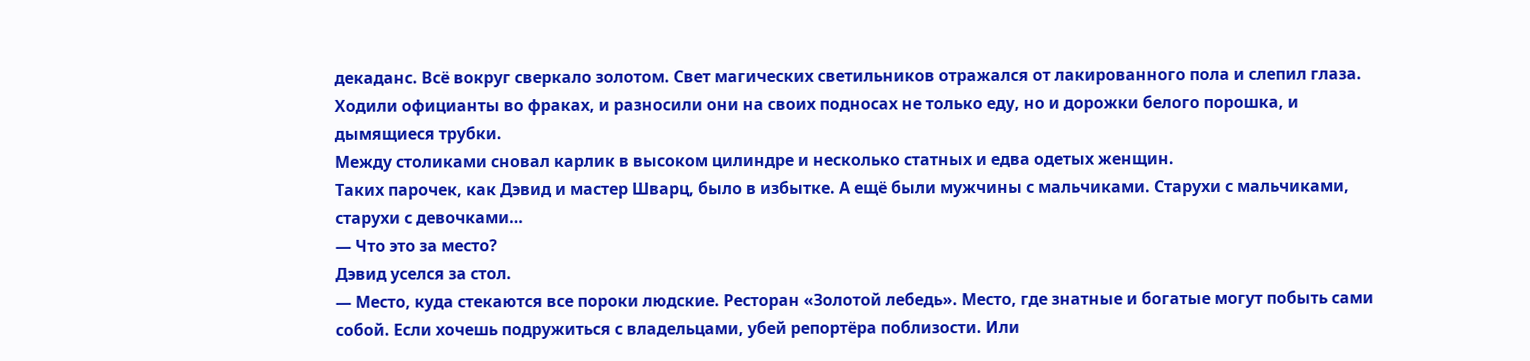декаданс. Всё вокруг сверкало золотом. Свет магических светильников отражался от лакированного пола и слепил глаза. Ходили официанты во фраках, и разносили они на своих подносах не только еду, но и дорожки белого порошка, и дымящиеся трубки.
Между столиками сновал карлик в высоком цилиндре и несколько статных и едва одетых женщин.
Таких парочек, как Дэвид и мастер Шварц, было в избытке. А ещё были мужчины с мальчиками. Старухи с мальчиками, старухи с девочками…
— Что это за место?
Дэвид уселся за стол.
— Место, куда стекаются все пороки людские. Ресторан «Золотой лебедь». Место, где знатные и богатые могут побыть сами собой. Если хочешь подружиться с владельцами, убей репортёра поблизости. Или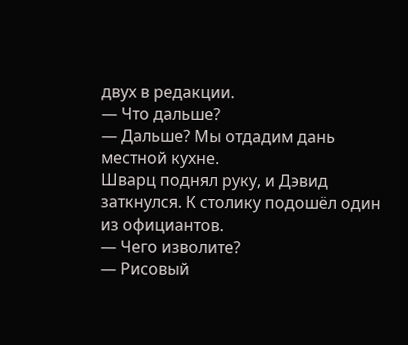двух в редакции.
— Что дальше?
— Дальше? Мы отдадим дань местной кухне.
Шварц поднял руку, и Дэвид заткнулся. К столику подошёл один из официантов.
— Чего изволите?
— Рисовый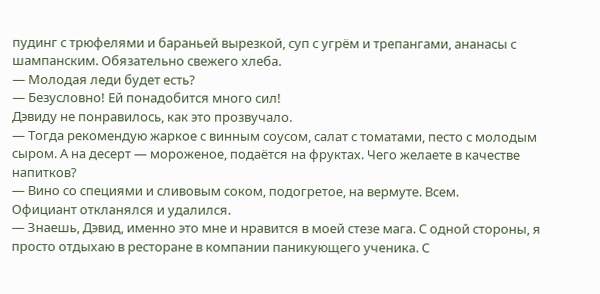пудинг с трюфелями и бараньей вырезкой, суп с угрём и трепангами, ананасы с шампанским. Обязательно свежего хлеба.
— Молодая леди будет есть?
— Безусловно! Ей понадобится много сил!
Дэвиду не понравилось, как это прозвучало.
— Тогда рекомендую жаркое с винным соусом, салат с томатами, песто с молодым сыром. А на десерт — мороженое, подаётся на фруктах. Чего желаете в качестве напитков?
— Вино со специями и сливовым соком, подогретое, на вермуте. Всем.
Официант откланялся и удалился.
— Знаешь, Дэвид, именно это мне и нравится в моей стезе мага. С одной стороны, я просто отдыхаю в ресторане в компании паникующего ученика. С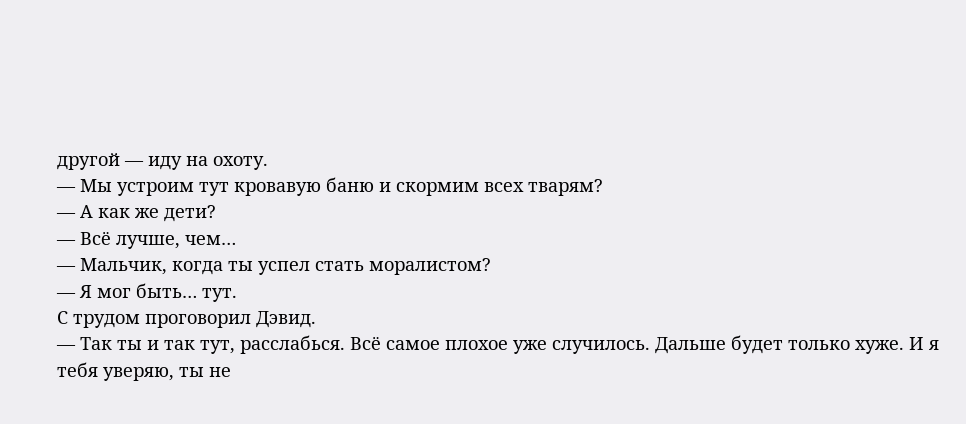другой — иду на охоту.
— Мы устроим тут кровавую баню и скормим всех тварям?
— А как же дети?
— Всё лучше, чем…
— Мальчик, когда ты успел стать моралистом?
— Я мог быть… тут.
С трудом проговорил Дэвид.
— Так ты и так тут, расслабься. Всё самое плохое уже случилось. Дальше будет только хуже. И я тебя уверяю, ты не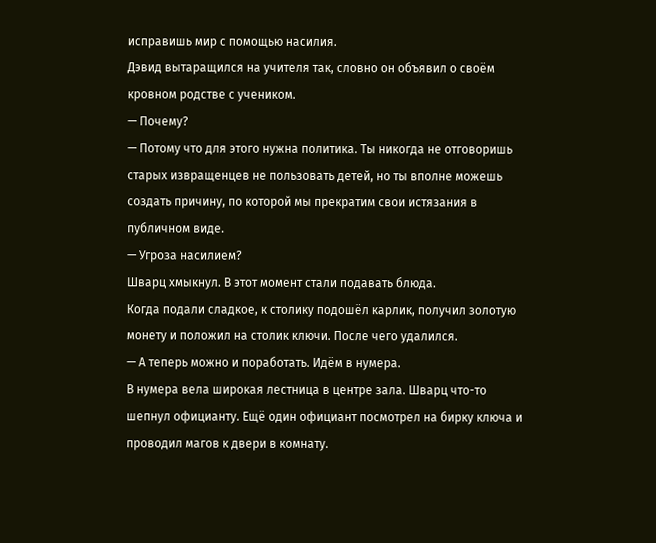исправишь мир с помощью насилия.
Дэвид вытаращился на учителя так, словно он объявил о своём кровном родстве с учеником.
— Почему?
— Потому что для этого нужна политика. Ты никогда не отговоришь старых извращенцев не пользовать детей, но ты вполне можешь создать причину, по которой мы прекратим свои истязания в публичном виде.
— Угроза насилием?
Шварц хмыкнул. В этот момент стали подавать блюда.
Когда подали сладкое, к столику подошёл карлик, получил золотую монету и положил на столик ключи. После чего удалился.
— А теперь можно и поработать. Идём в нумера.
В нумера вела широкая лестница в центре зала. Шварц что-то шепнул официанту. Ещё один официант посмотрел на бирку ключа и проводил магов к двери в комнату.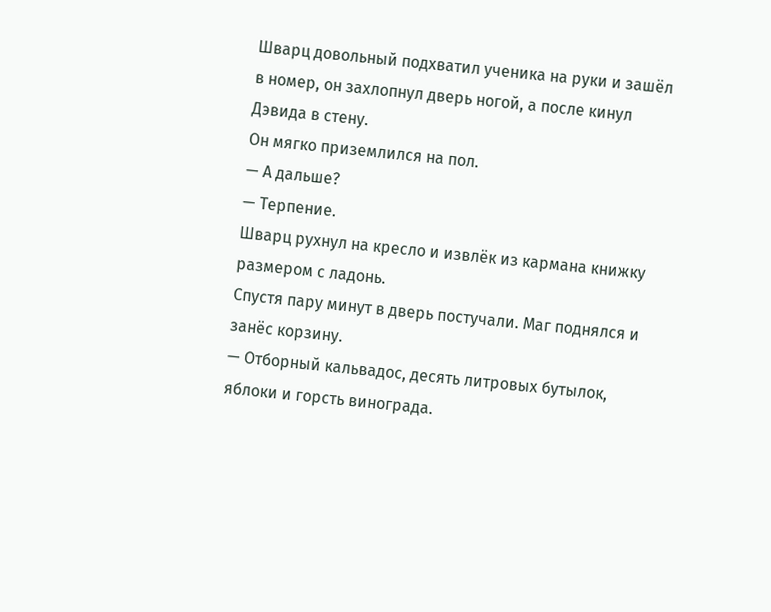Шварц довольный подхватил ученика на руки и зашёл в номер, он захлопнул дверь ногой, а после кинул Дэвида в стену.
Он мягко приземлился на пол.
— А дальше?
— Терпение.
Шварц рухнул на кресло и извлёк из кармана книжку размером с ладонь.
Спустя пару минут в дверь постучали. Маг поднялся и занёс корзину.
— Отборный кальвадос, десять литровых бутылок, яблоки и горсть винограда.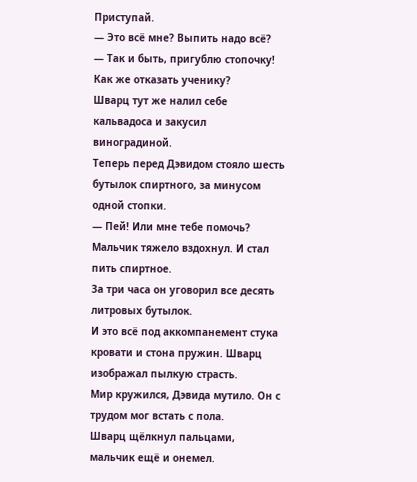Приступай.
— Это всё мне? Выпить надо всё?
— Так и быть, пригублю стопочку! Как же отказать ученику?
Шварц тут же налил себе кальвадоса и закусил виноградиной.
Теперь перед Дэвидом стояло шесть бутылок спиртного, за минусом одной стопки.
— Пей! Или мне тебе помочь?
Мальчик тяжело вздохнул. И стал пить спиртное.
За три часа он уговорил все десять литровых бутылок.
И это всё под аккомпанемент стука кровати и стона пружин. Шварц изображал пылкую страсть.
Мир кружился, Дэвида мутило. Он с трудом мог встать с пола.
Шварц щёлкнул пальцами, мальчик ещё и онемел.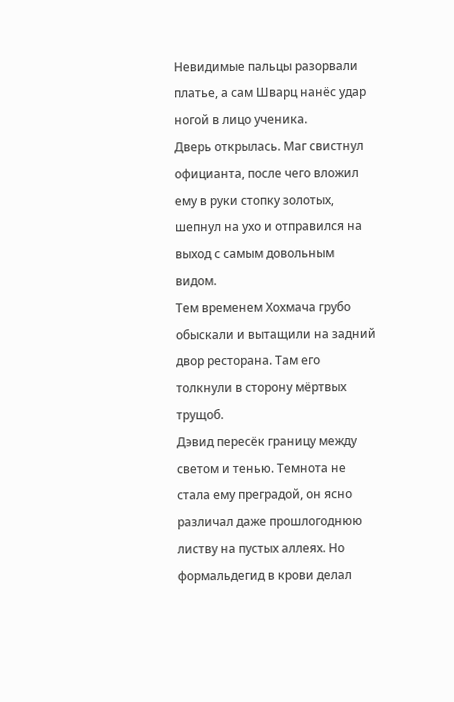Невидимые пальцы разорвали платье, а сам Шварц нанёс удар ногой в лицо ученика.
Дверь открылась. Маг свистнул официанта, после чего вложил ему в руки стопку золотых, шепнул на ухо и отправился на выход с самым довольным видом.
Тем временем Хохмача грубо обыскали и вытащили на задний двор ресторана. Там его толкнули в сторону мёртвых трущоб.
Дэвид пересёк границу между светом и тенью. Темнота не стала ему преградой, он ясно различал даже прошлогоднюю листву на пустых аллеях. Но формальдегид в крови делал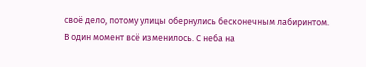своё дело, потому улицы обернулись бесконечным лабиринтом.
В один момент всё изменилось. С неба на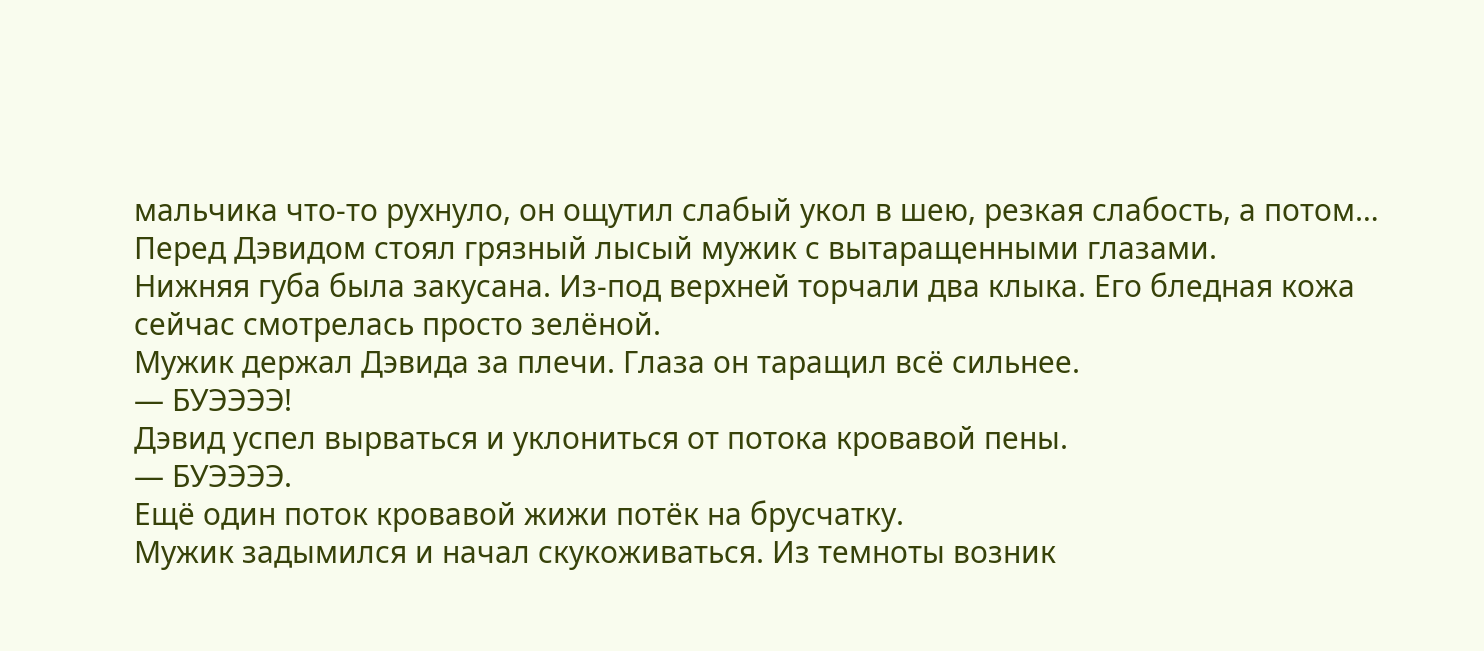мальчика что-то рухнуло, он ощутил слабый укол в шею, резкая слабость, а потом…
Перед Дэвидом стоял грязный лысый мужик с вытаращенными глазами.
Нижняя губа была закусана. Из-под верхней торчали два клыка. Его бледная кожа сейчас смотрелась просто зелёной.
Мужик держал Дэвида за плечи. Глаза он таращил всё сильнее.
— БУЭЭЭЭ!
Дэвид успел вырваться и уклониться от потока кровавой пены.
— БУЭЭЭЭ.
Ещё один поток кровавой жижи потёк на брусчатку.
Мужик задымился и начал скукоживаться. Из темноты возник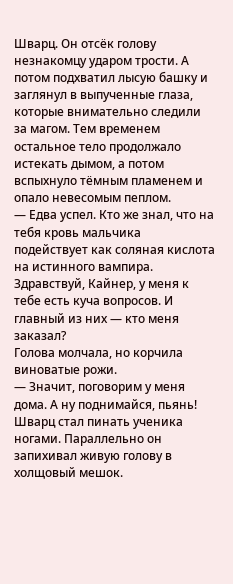Шварц. Он отсёк голову незнакомцу ударом трости. А потом подхватил лысую башку и заглянул в выпученные глаза, которые внимательно следили за магом. Тем временем остальное тело продолжало истекать дымом, а потом вспыхнуло тёмным пламенем и опало невесомым пеплом.
— Едва успел. Кто же знал, что на тебя кровь мальчика подействует как соляная кислота на истинного вампира. Здравствуй, Кайнер, у меня к тебе есть куча вопросов. И главный из них — кто меня заказал?
Голова молчала, но корчила виноватые рожи.
— Значит, поговорим у меня дома. А ну поднимайся, пьянь!
Шварц стал пинать ученика ногами. Параллельно он запихивал живую голову в холщовый мешок.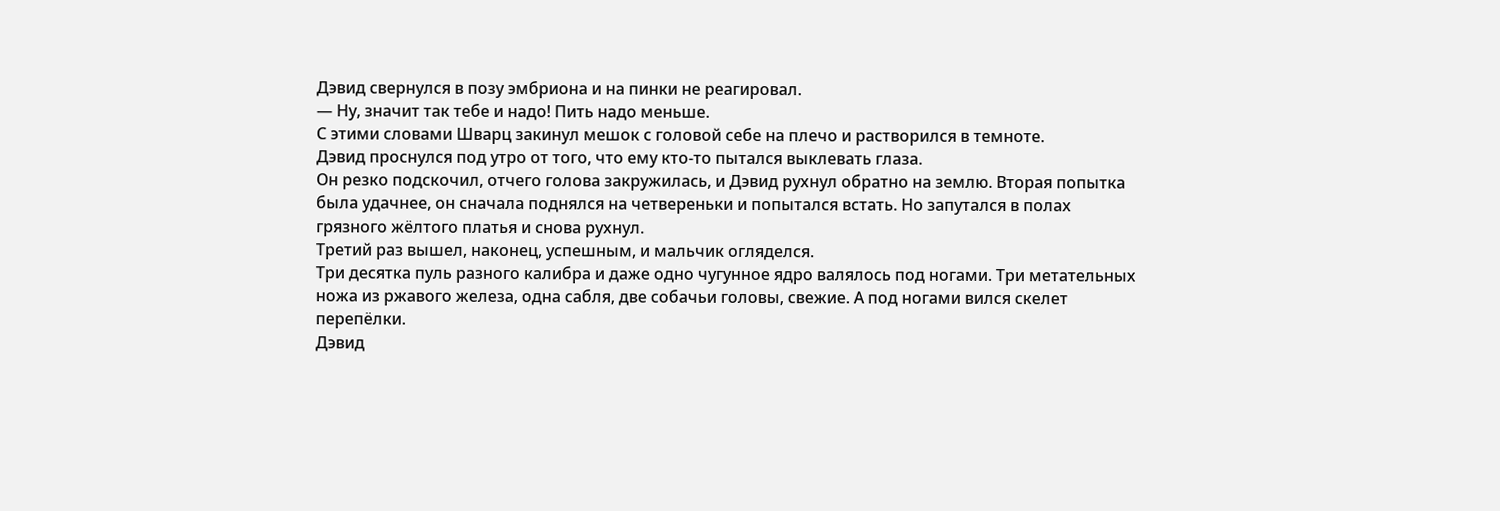Дэвид свернулся в позу эмбриона и на пинки не реагировал.
— Ну, значит так тебе и надо! Пить надо меньше.
С этими словами Шварц закинул мешок с головой себе на плечо и растворился в темноте.
Дэвид проснулся под утро от того, что ему кто-то пытался выклевать глаза.
Он резко подскочил, отчего голова закружилась, и Дэвид рухнул обратно на землю. Вторая попытка была удачнее, он сначала поднялся на четвереньки и попытался встать. Но запутался в полах грязного жёлтого платья и снова рухнул.
Третий раз вышел, наконец, успешным, и мальчик огляделся.
Три десятка пуль разного калибра и даже одно чугунное ядро валялось под ногами. Три метательных ножа из ржавого железа, одна сабля, две собачьи головы, свежие. А под ногами вился скелет перепёлки.
Дэвид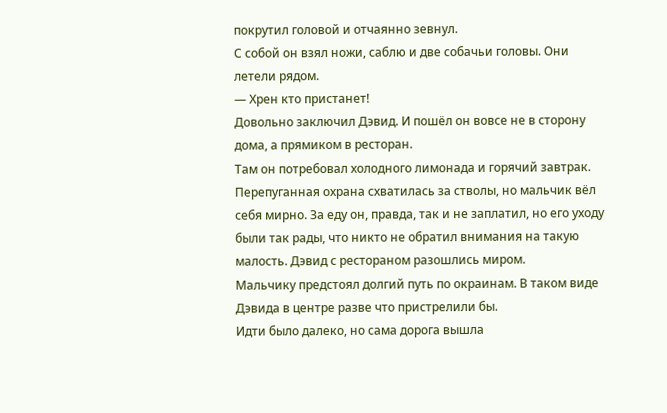покрутил головой и отчаянно зевнул.
С собой он взял ножи, саблю и две собачьи головы. Они летели рядом.
— Хрен кто пристанет!
Довольно заключил Дэвид. И пошёл он вовсе не в сторону дома, а прямиком в ресторан.
Там он потребовал холодного лимонада и горячий завтрак. Перепуганная охрана схватилась за стволы, но мальчик вёл себя мирно. За еду он, правда, так и не заплатил, но его уходу были так рады, что никто не обратил внимания на такую малость. Дэвид с рестораном разошлись миром.
Мальчику предстоял долгий путь по окраинам. В таком виде Дэвида в центре разве что пристрелили бы.
Идти было далеко, но сама дорога вышла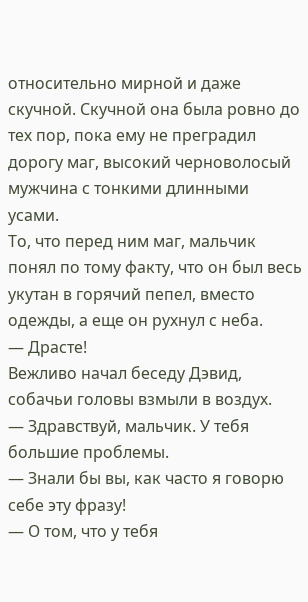относительно мирной и даже скучной. Скучной она была ровно до тех пор, пока ему не преградил дорогу маг, высокий черноволосый мужчина с тонкими длинными усами.
То, что перед ним маг, мальчик понял по тому факту, что он был весь укутан в горячий пепел, вместо одежды, а еще он рухнул с неба.
— Драсте!
Вежливо начал беседу Дэвид, собачьи головы взмыли в воздух.
— Здравствуй, мальчик. У тебя большие проблемы.
— Знали бы вы, как часто я говорю себе эту фразу!
— О том, что у тебя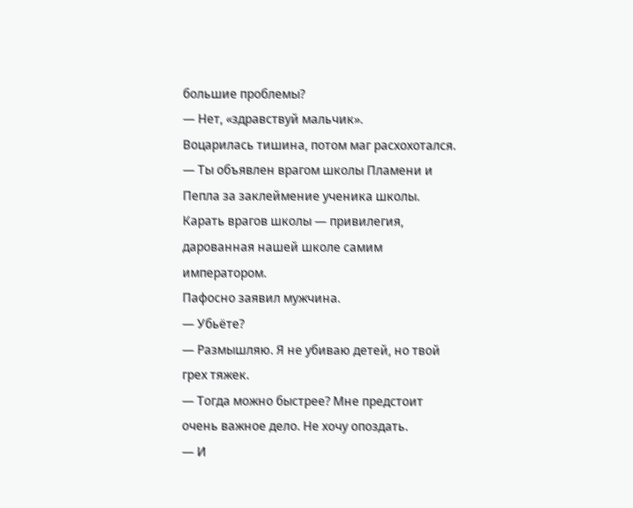большие проблемы?
— Нет, «здравствуй мальчик».
Воцарилась тишина, потом маг расхохотался.
— Ты объявлен врагом школы Пламени и Пепла за заклеймение ученика школы. Карать врагов школы — привилегия, дарованная нашей школе самим императором.
Пафосно заявил мужчина.
— Убьёте?
— Размышляю. Я не убиваю детей, но твой грех тяжек.
— Тогда можно быстрее? Мне предстоит очень важное дело. Не хочу опоздать.
— И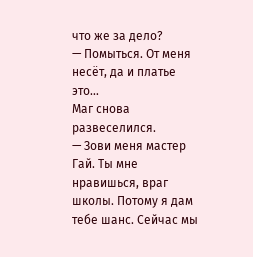что же за дело?
— Помыться. От меня несёт, да и платье это…
Маг снова развеселился.
— Зови меня мастер Гай. Ты мне нравишься, враг школы. Потому я дам тебе шанс. Сейчас мы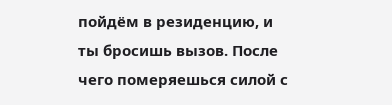пойдём в резиденцию, и ты бросишь вызов. После чего померяешься силой с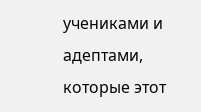учениками и адептами, которые этот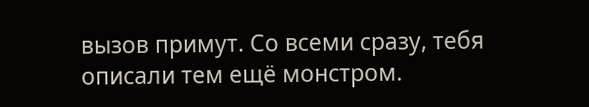вызов примут. Со всеми сразу, тебя описали тем ещё монстром.